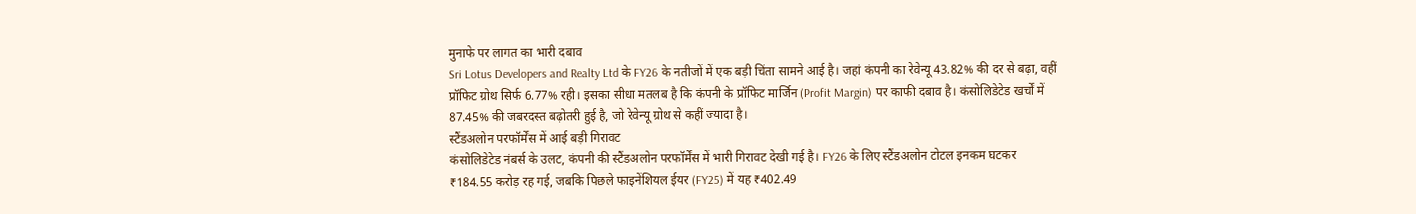मुनाफे पर लागत का भारी दबाव
Sri Lotus Developers and Realty Ltd के FY26 के नतीजों में एक बड़ी चिंता सामने आई है। जहां कंपनी का रेवेन्यू 43.82% की दर से बढ़ा, वहीं प्रॉफिट ग्रोथ सिर्फ 6.77% रही। इसका सीधा मतलब है कि कंपनी के प्रॉफिट मार्जिन (Profit Margin) पर काफी दबाव है। कंसोलिडेटेड खर्चों में 87.45% की जबरदस्त बढ़ोतरी हुई है, जो रेवेन्यू ग्रोथ से कहीं ज्यादा है।
स्टैंडअलोन परफॉर्मेंस में आई बड़ी गिरावट
कंसोलिडेटेड नंबर्स के उलट, कंपनी की स्टैंडअलोन परफॉर्मेंस में भारी गिरावट देखी गई है। FY26 के लिए स्टैंडअलोन टोटल इनकम घटकर ₹184.55 करोड़ रह गई, जबकि पिछले फाइनेंशियल ईयर (FY25) में यह ₹402.49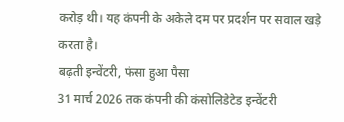करोड़ थी। यह कंपनी के अकेले दम पर प्रदर्शन पर सवाल खड़े करता है।
बढ़ती इन्वेंटरी, फंसा हुआ पैसा
31 मार्च 2026 तक कंपनी की कंसोलिडेटेड इन्वेंटरी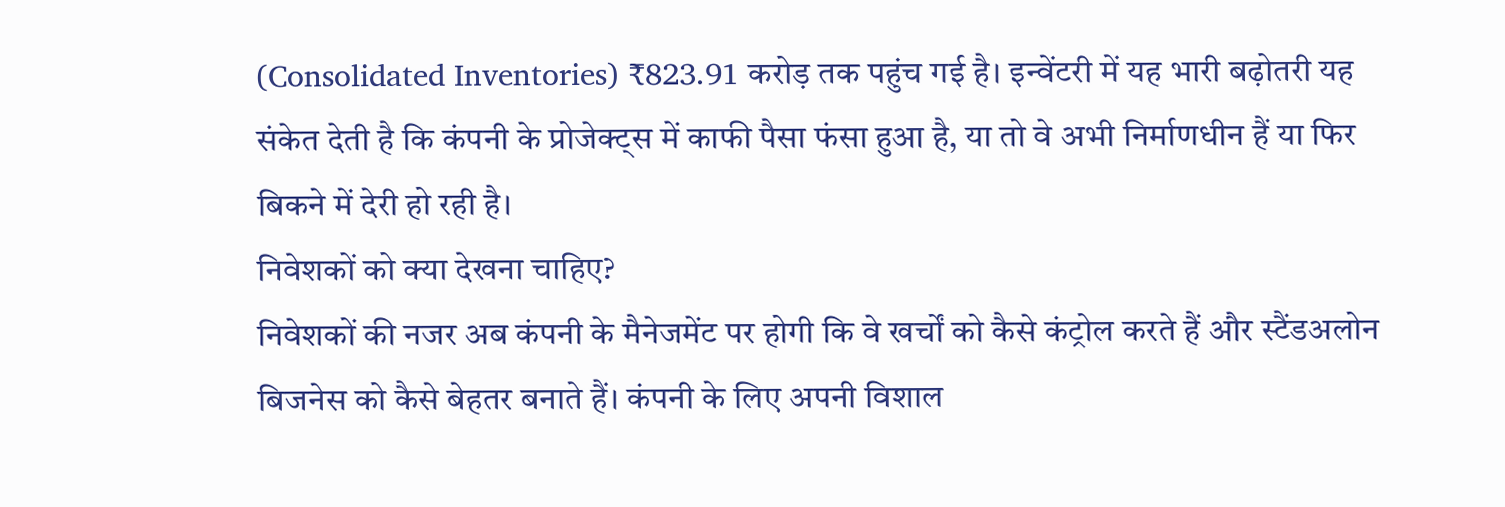(Consolidated Inventories) ₹823.91 करोड़ तक पहुंच गई है। इन्वेंटरी में यह भारी बढ़ोतरी यह संकेत देती है कि कंपनी के प्रोजेक्ट्स में काफी पैसा फंसा हुआ है, या तो वे अभी निर्माणधीन हैं या फिर बिकने में देरी हो रही है।
निवेशकों को क्या देखना चाहिए?
निवेशकों की नजर अब कंपनी के मैनेजमेंट पर होगी कि वे खर्चों को कैसे कंट्रोल करते हैं और स्टैंडअलोन बिजनेस को कैसे बेहतर बनाते हैं। कंपनी के लिए अपनी विशाल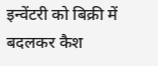इन्वेंटरी को बिक्री में बदलकर कैश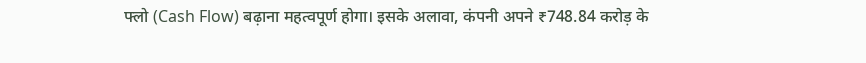फ्लो (Cash Flow) बढ़ाना महत्वपूर्ण होगा। इसके अलावा, कंपनी अपने ₹748.84 करोड़ के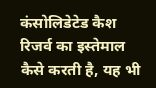कंसोलिडेटेड कैश रिजर्व का इस्तेमाल कैसे करती है, यह भी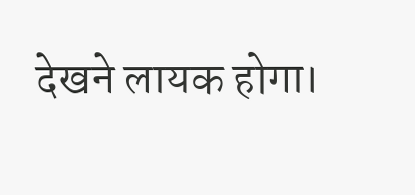देखने लायक होगा।